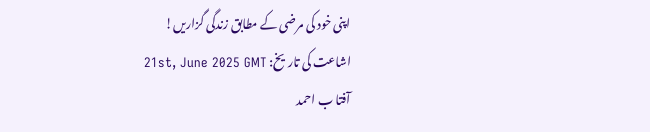اپنی خود کی مرضی کے مطابق زندگی گزاریں!
اشاعت کی تاریخ: 21st, June 2025 GMT
آفتا ب احمد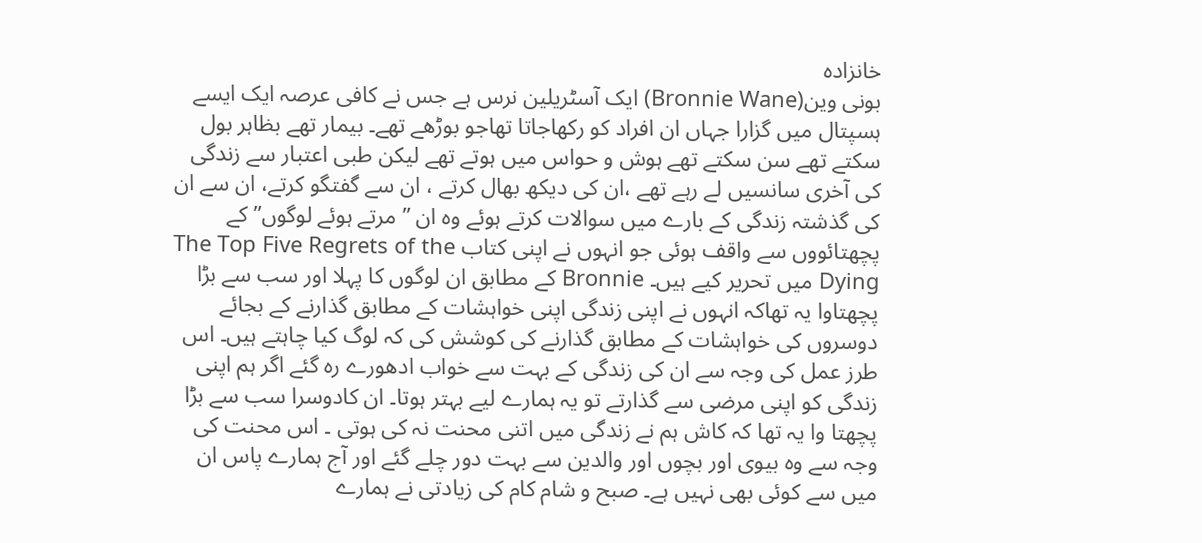خانزادہ
بونی وین(Bronnie Wane) ایک آسٹریلین نرس ہے جس نے کافی عرصہ ایک ایسے ہسپتال میں گزارا جہاں ان افراد کو رکھاجاتا تھاجو بوڑھے تھے۔ بیمار تھے بظاہر بول سکتے تھے سن سکتے تھے ہوش و حواس میں ہوتے تھے لیکن طبی اعتبار سے زندگی کی آخری سانسیں لے رہے تھے ،ان کی دیکھ بھال کرتے ، ان سے گفتگو کرتے، ان سے ان کی گذشتہ زندگی کے بارے میں سوالات کرتے ہوئے وہ ان ”مرتے ہوئے لوگوں” کے پچھتائووں سے واقف ہوئی جو انہوں نے اپنی کتاب The Top Five Regrets of the Dying میں تحریر کیے ہیں۔ Bronnie کے مطابق ان لوگوں کا پہلا اور سب سے بڑا پچھتاوا یہ تھاکہ انہوں نے اپنی زندگی اپنی خواہشات کے مطابق گذارنے کے بجائے دوسروں کی خواہشات کے مطابق گذارنے کی کوشش کی کہ لوگ کیا چاہتے ہیں۔ اس طرز عمل کی وجہ سے ان کی زندگی کے بہت سے خواب ادھورے رہ گئے اگر ہم اپنی زندگی کو اپنی مرضی سے گذارتے تو یہ ہمارے لیے بہتر ہوتا۔ ان کادوسرا سب سے بڑا پچھتا وا یہ تھا کہ کاش ہم نے زندگی میں اتنی محنت نہ کی ہوتی ۔ اس محنت کی وجہ سے وہ بیوی اور بچوں اور والدین سے بہت دور چلے گئے اور آج ہمارے پاس ان میں سے کوئی بھی نہیں ہے۔ صبح و شام کام کی زیادتی نے ہمارے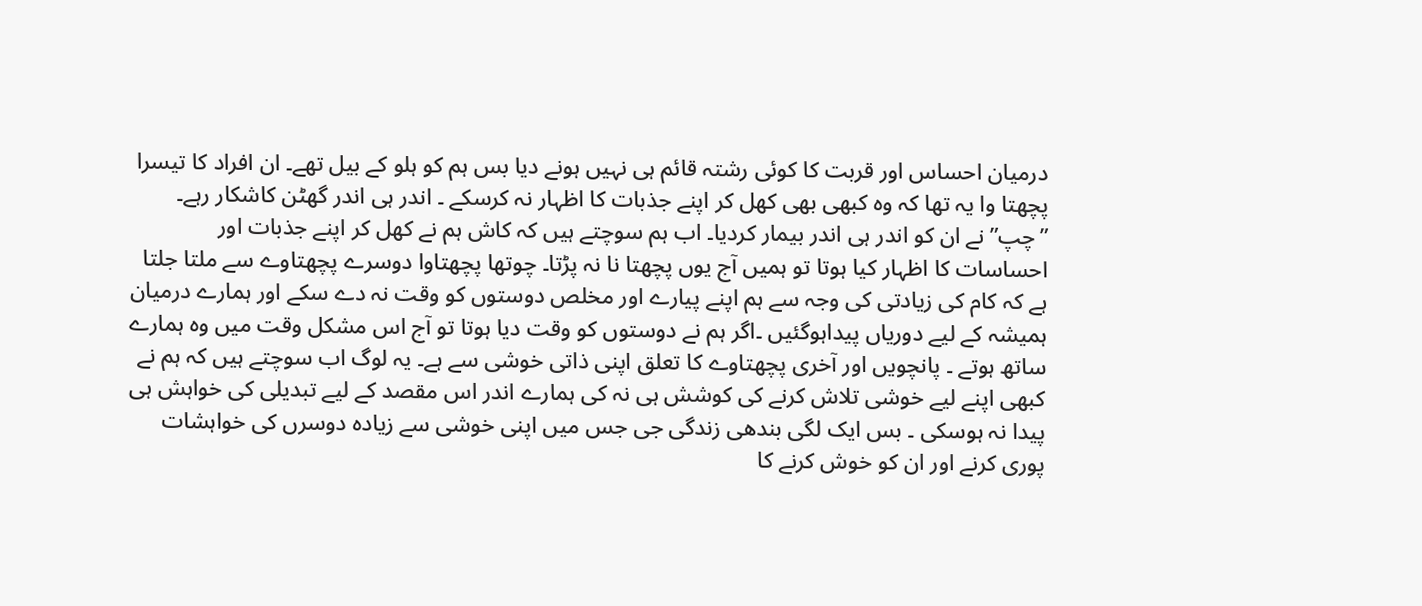درمیان احساس اور قربت کا کوئی رشتہ قائم ہی نہیں ہونے دیا بس ہم کو ہلو کے بیل تھے۔ ان افراد کا تیسرا پچھتا وا یہ تھا کہ وہ کبھی بھی کھل کر اپنے جذبات کا اظہار نہ کرسکے ۔ اندر ہی اندر گھٹن کاشکار رہے۔ ”چپ”نے ان کو اندر ہی اندر بیمار کردیا۔ اب ہم سوچتے ہیں کہ کاش ہم نے کھل کر اپنے جذبات اور احساسات کا اظہار کیا ہوتا تو ہمیں آج یوں پچھتا نا نہ پڑتا۔ چوتھا پچھتاوا دوسرے پچھتاوے سے ملتا جلتا ہے کہ کام کی زیادتی کی وجہ سے ہم اپنے پیارے اور مخلص دوستوں کو وقت نہ دے سکے اور ہمارے درمیان ہمیشہ کے لیے دوریاں پیداہوگئیں ۔اگر ہم نے دوستوں کو وقت دیا ہوتا تو آج اس مشکل وقت میں وہ ہمارے ساتھ ہوتے ۔ پانچویں اور آخری پچھتاوے کا تعلق اپنی ذاتی خوشی سے ہے۔ یہ لوگ اب سوچتے ہیں کہ ہم نے کبھی اپنے لیے خوشی تلاش کرنے کی کوشش ہی نہ کی ہمارے اندر اس مقصد کے لیے تبدیلی کی خواہش ہی پیدا نہ ہوسکی ۔ بس ایک لگی بندھی زندگی جی جس میں اپنی خوشی سے زیادہ دوسرں کی خواہشات پوری کرنے اور ان کو خوش کرنے کا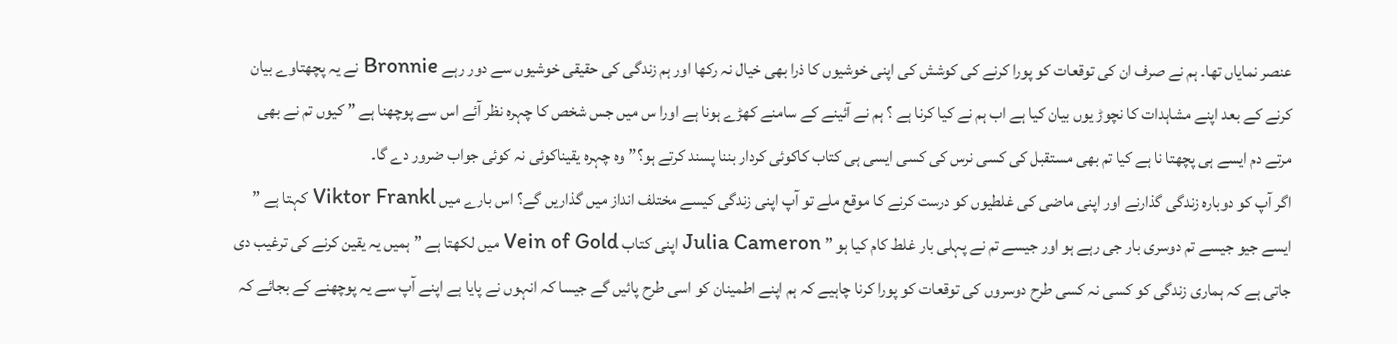عنصر نمایاں تھا۔ ہم نے صرف ان کی توقعات کو پورا کرنے کی کوشش کی اپنی خوشیوں کا ذرا بھی خیال نہ رکھا اور ہم زندگی کی حقیقی خوشیوں سے دور رہے Bronnie نے یہ پچھتاوے بیان کرنے کے بعد اپنے مشاہدات کا نچوڑ یوں بیان کیا ہے اب ہم نے کیا کرنا ہے ؟ ہم نے آئینے کے سامنے کھڑے ہونا ہے اورا س میں جس شخص کا چہرہ نظر آئے اس سے پوچھنا ہے ” کیوں تم نے بھی مرتے دم ایسے ہی پچھتا نا ہے کیا تم بھی مستقبل کی کسی نرس کی کسی ایسی ہی کتاب کاکوئی کردار بننا پسند کرتے ہو؟”وہ چہرہ یقیناکوئی نہ کوئی جواب ضرور دے گا۔
اگر آپ کو دوبارہ زندگی گذارنے اور اپنی ماضی کی غلطیوں کو درست کرنے کا موقع ملے تو آپ اپنی زندگی کیسے مختلف انداز میں گذاریں گے؟ اس بارے میں Viktor Frankl کہتا ہے ” ایسے جیو جیسے تم دوسری بار جی رہے ہو اور جیسے تم نے پہلی بار غلط کام کیا ہو ” Julia Cameron اپنی کتاب Vein of Gold میں لکھتا ہے ” ہمیں یہ یقین کرنے کی ترغیب دی جاتی ہے کہ ہماری زندگی کو کسی نہ کسی طرح دوسروں کی توقعات کو پورا کرنا چاہیے کہ ہم اپنے اطمینان کو اسی طرح پائیں گے جیسا کہ انہوں نے پایا ہے اپنے آپ سے یہ پوچھنے کے بجائے کہ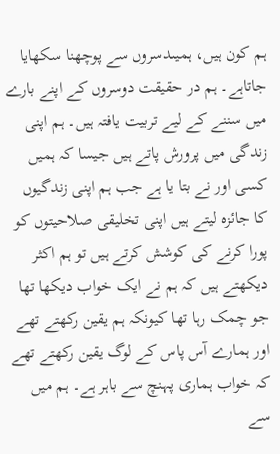ہم کون ہیں، ہمیںدسروں سے پوچھنا سکھایا جاتاہے۔ ہم در حقیقت دوسروں کے اپنے بارے میں سننے کے لیے تربیت یافتہ ہیں۔ ہم اپنی زندگی میں پرورش پاتے ہیں جیسا کہ ہمیں کسی اور نے بتا یا ہے جب ہم اپنی زندگیوں کا جائزہ لیتے ہیں اپنی تخلیقی صلاحیتوں کو پورا کرنے کی کوشش کرتے ہیں تو ہم اکثر دیکھتے ہیں کہ ہم نے ایک خواب دیکھا تھا جو چمک رہا تھا کیونکہ ہم یقین رکھتے تھے اور ہمارے آس پاس کے لوگ یقین رکھتے تھے کہ خواب ہماری پہنچ سے باہر ہے۔ ہم میں سے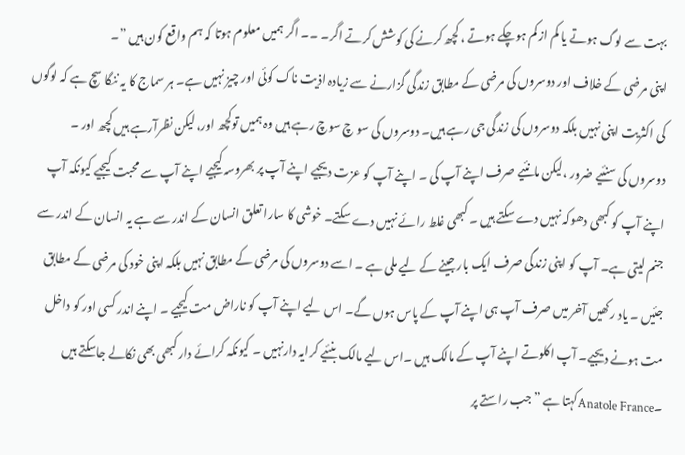بہت سے لوگ ہوتے یا کم از کم ہوچکے ہوتے ، کچھ کرنے کی کوشش کرتے اگر۔ ۔۔ اگر ہمیں معلوم ہوتا کہ ہم واقع کون ہیں ”۔
اپنی مرضی کے خلاف اور دوسروں کی مرضی کے مطابق زندگی گزارنے سے زیادہ اذیت ناک کوئی اور چیز نہیں ہے۔ ہر سماج کا یہ ننگا سچ ہے کہ لوگوں کی اکثریت اپنی نہیں بلکہ دوسروں کی زندگی جی رہے ہیں۔ دوسروں کی سو چ سوچ رہے ہیں وہ ہمیں توکچھ اور، لیکن نظرآرہے ہیں کچھ اور ۔ دوسروں کی سنئیے ضرور ،لیکن مانئیے صرف اپنے آپ کی ۔ اپنے آپ کو عزت دیجیے اپنے آپ پر بھروسہ کیجیے اپنے آپ سے محبت کیجیے کیونکہ آپ اپنے آپ کو کبھی دھوکہ نہیں دے سکتے ہیں ۔ کبھی غلط رائے نہیں دے سکتے۔ خوشی کا سارا تعلق انسان کے اندر سے ہے یہ انسان کے اندر سے جنم لیتی ہے۔ آپ کو اپنی زندگی صرف ایک بار جینے کے لیے ملی ہے ۔ اسے دوسروں کی مرضی کے مطابق نہیں بلکہ اپنی خود کی مرضی کے مطابق جئیں ۔ یاد رکھیں آخر میں صرف آپ ہی اپنے آپ کے پاس ہوں گے۔ اس لیے اپنے آپ کو ناراض مت کیجیے ۔ اپنے اندر کسی اور کو داخل مت ہونے دیجیے۔ آپ اکلوتے اپنے آپ کے مالک ہیں ۔اس لیے مالک بنئیے کرایہ دارنہیں ۔ کیونکہ کرائے دار کبھی بھی نکالے جاسکتے ہیں ۔Anatole Franceکہتا ہے ” جب راستے پر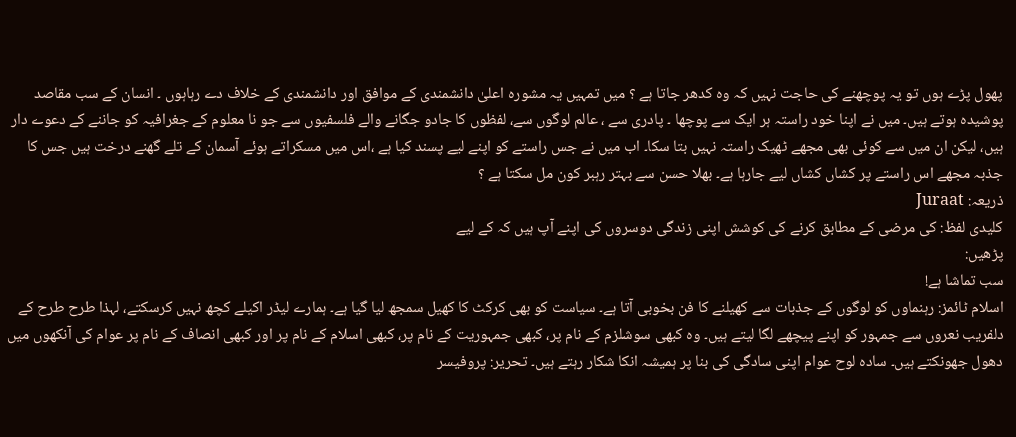پھول پڑے ہوں تو یہ پوچھنے کی حاجت نہیں کہ وہ کدھر جاتا ہے ؟ میں تمہیں یہ مشورہ اعلیٰ دانشمندی کے موافق اور دانشمندی کے خلاف دے رہاہوں ۔ انسان کے سب مقاصد پوشیدہ ہوتے ہیں۔ میں نے اپنا خود راستہ ہر ایک سے پوچھا ۔ پادری سے ، عالم لوگوں سے، لفظوں کا جادو جگانے والے فلسفیوں سے جو نا معلوم کے جغرافیہ کو جاننے کے دعوے دار ہیں، لیکن ان میں سے کوئی بھی مجھے ٹھیک راستہ نہیں بتا سکا۔ اب میں نے جس راستے کو اپنے لیے پسند کیا ہے ،اس میں مسکراتے ہوئے آسمان کے تلے گھنے درخت ہیں جس کا جذبہ مجھے اس راستے پر کشاں کشاں لیے جارہا ہے۔ بھلا حسن سے بہتر رہبر کون مل سکتا ہے ؟
ذریعہ: Juraat
کلیدی لفظ: کی مرضی کے مطابق کرنے کی کوشش اپنی زندگی دوسروں کی اپنے آپ ہیں کہ کے لیے
پڑھیں:
سب تماشا ہے!
اسلام ٹائمز: رہنماوں کو لوگوں کے جذبات سے کھیلنے کا فن بخوبی آتا ہے۔ سیاست کو بھی کرکٹ کا کھیل سمجھ لیا گیا ہے۔ ہمارے لیڈر اکیلے کچھ نہیں کرسکتے، لہذا طرح طرح کے دلفریب نعروں سے جمہور کو اپنے پیچھے لگا لیتے ہیں۔ وہ کبھی سوشلزم کے نام پر، کبھی جمہوریت کے نام پر، کبھی اسلام کے نام پر اور کبھی انصاف کے نام پر عوام کی آنکھوں میں دھول جھونکتے ہیں۔ سادہ لوح عوام اپنی سادگی کی بنا پر ہمیشہ انکا شکار رہتے ہیں۔ تحریر: پروفیسر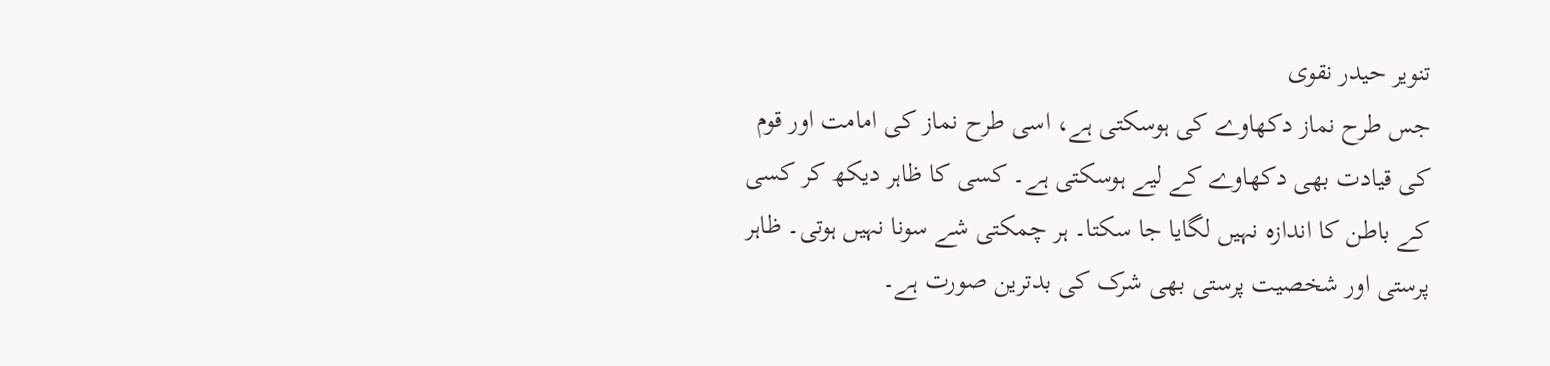تنویر حیدر نقوی
جس طرح نماز دکھاوے کی ہوسکتی ہے، اسی طرح نماز کی امامت اور قوم کی قیادت بھی دکھاوے کے لیے ہوسکتی ہے۔ کسی کا ظاہر دیکھ کر کسی کے باطن کا اندازہ نہیں لگایا جا سکتا۔ ہر چمکتی شے سونا نہیں ہوتی۔ ظاہر پرستی اور شخصیت پرستی بھی شرک کی بدترین صورت ہے۔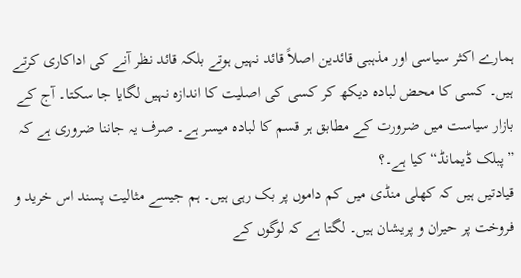ہمارے اکثر سیاسی اور مذہبی قائدین اصلاً قائد نہیں ہوتے بلکہ قائد نظر آنے کی اداکاری کرتے ہیں۔ کسی کا محض لبادہ دیکھ کر کسی کی اصلیت کا اندازہ نہیں لگایا جا سکتا۔ آج کے بازار سیاست میں ضرورت کے مطابق ہر قسم کا لبادہ میسر ہے۔ صرف یہ جاننا ضروری ہے کہ ”پبلک ڈیمانڈ“ کیا ہے۔؟
قیادتیں ہیں کہ کھلی منڈی میں کم داموں پر بک رہی ہیں۔ ہم جیسے مثالیت پسند اس خرید و فروخت پر حیران و پریشان ہیں۔ لگتا ہے کہ لوگوں کے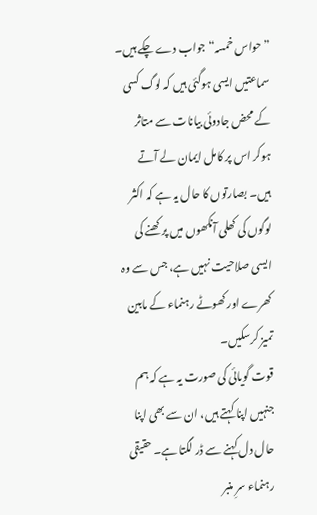”حواس خمسہ“ جواب دے چکے ہیں۔ سماعتیں ایسی ہوگئی ہیں کہ لوگ کسی کے محض جادوئی بیانات سے متاثر ہوکر اس پر کامل ایمان لے آتے ہیں۔ بصارتوں کا حال یہ ہے کہ اکثر لوگوں کی کھلی آنکھوں میں پرکھنے کی ایسی صلاحیت نہیں ہے، جس سے وہ کھرے اور کھوٹے رہنماء کے مابین تمیز کرسکیں۔
قوت گویائی کی صورت یہ ہے کہ ہم جنہیں اپنا کہتے ہیں، ان سے بھی اپنا حال دل کہنے سے ڈر لگتا ہے۔ حقیقی رہنماء سرِ منبر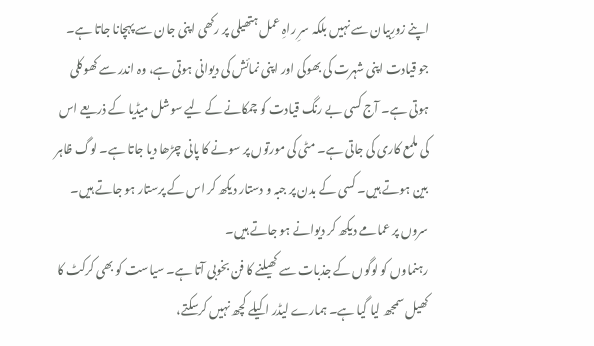اپنے زورِبیان سے نہیں بلکہ سرِ راہِ عمل ہتھیلی پر رکھی اپنی جان سے پہچانا جاتا ہے۔ جو قیادت اپنی شہرت کی بھوکی اور اپنی نمائش کی دیوانی ہوتی ہے، وہ اندر سے کھوکلی ہوتی ہے۔ آج کسی بے رنگ قیادت کو چمکانے کے لیے سوشل میڈیا کے ذریعے اس کی ملمع کاری کی جاتی ہے۔ مٹی کی مورتوں پر سونے کا پانی چڑھا دیا جاتا ہے۔ لوگ ظاہر بین ہوتے ہیں۔ کسی کے بدن پر جبہ و دستار دیکھ کر اس کے پرستار ہو جاتے ہیں۔ سروں پر عمامے دیکھ کر دیوانے ہو جاتے ہیں۔
رہنماوں کو لوگوں کے جذبات سے کھیلنے کا فن بخوبی آتا ہے۔ سیاست کو بھی کرکٹ کا کھیل سمجھ لیا گیا ہے۔ ہمارے لیڈر اکیلے کچھ نہیں کرسکتے،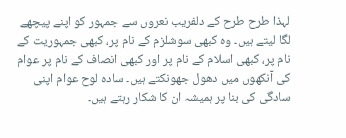لہذا طرح طرح کے دلفریب نعروں سے جمہور کو اپنے پیچھے لگا لیتے ہیں۔ وہ کبھی سوشلزم کے نام پر، کبھی جمہوریت کے نام پر، کبھی اسلام کے نام پر اور کبھی انصاف کے نام پر عوام کی آنکھوں میں دھول جھونکتے ہیں۔ سادہ لوح عوام اپنی سادگی کی بنا پر ہمیشہ ان کا شکار رہتے ہیں۔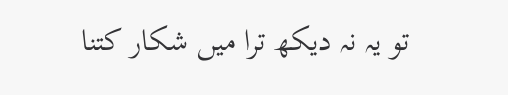تو یہ نہ دیکھ ترا میں شکار کتنا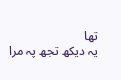تھا
یہ دیکھ تجھ پہ مرا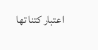اعتبار کتنا تھا